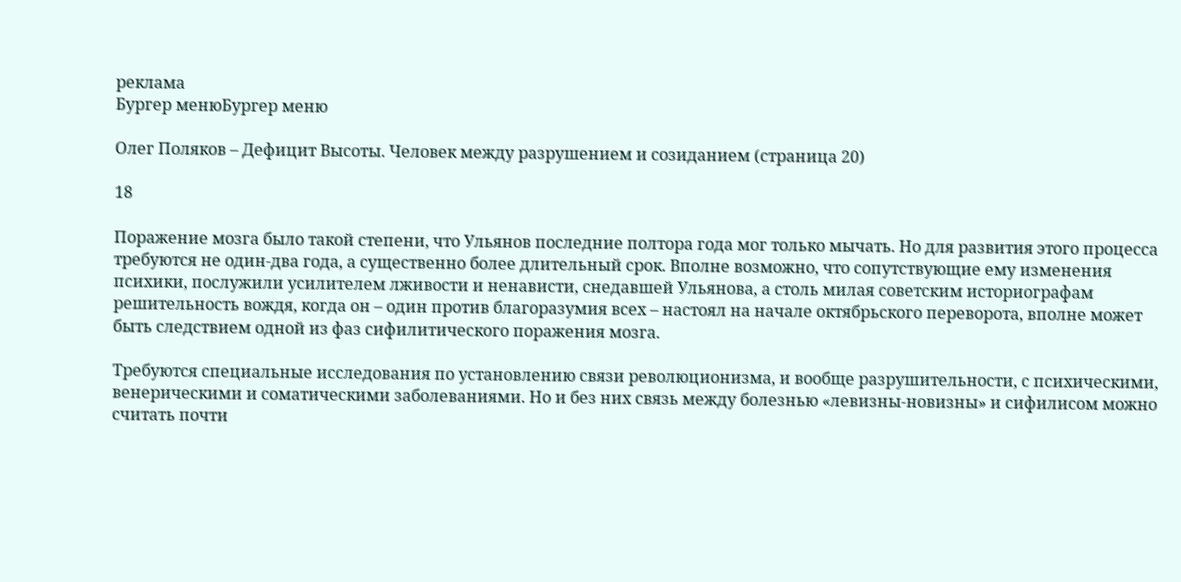реклама
Бургер менюБургер меню

Олег Поляков – Дефицит Высоты. Человек между разрушением и созиданием (страница 20)

18

Поражение мозга было такой степени, что Ульянов последние полтора года мог только мычать. Но для развития этого процесса требуются не один-два года, а существенно более длительный срок. Вполне возможно, что сопутствующие ему изменения психики, послужили усилителем лживости и ненависти, снедавшей Ульянова, а столь милая советским историографам решительность вождя, когда он – один против благоразумия всех – настоял на начале октябрьского переворота, вполне может быть следствием одной из фаз сифилитического поражения мозга.

Требуются специальные исследования по установлению связи революционизма, и вообще разрушительности, с психическими, венерическими и соматическими заболеваниями. Но и без них связь между болезнью «левизны-новизны» и сифилисом можно считать почти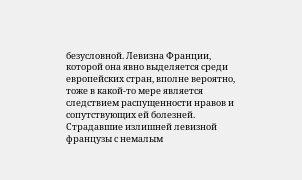безусловной. Левизна Франции, которой она явно выделяется среди европейских стран, вполне вероятно, тоже в какой-то мере является следствием распущенности нравов и сопутствующих ей болезней. Страдавшие излишней левизной французы с немалым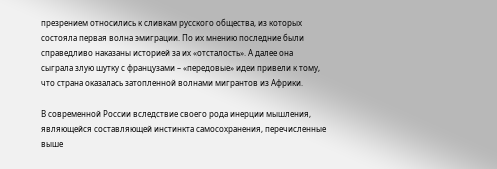презрением относились к сливкам русского общества, из которых состояла первая волна эмиграции. По их мнению последние были справедливо наказаны историей за их «отсталость». А далее она сыграла злую шутку с французами – «передовые» идеи привели к тому, что страна оказалась затопленной волнами мигрантов из Африки.

В современной России вследствие своего рода инерции мышления, являющейся составляющей инстинкта самосохранения, перечисленные выше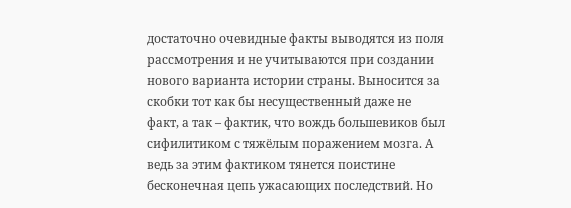достаточно очевидные факты выводятся из поля рассмотрения и не учитываются при создании нового варианта истории страны. Выносится за скобки тот как бы несущественный даже не факт, а так – фактик, что вождь большевиков был сифилитиком с тяжёлым поражением мозга. А ведь за этим фактиком тянется поистине бесконечная цепь ужасающих последствий. Но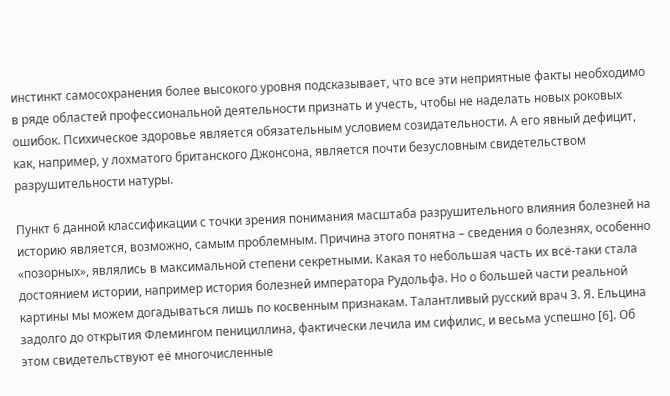инстинкт самосохранения более высокого уровня подсказывает, что все эти неприятные факты необходимо в ряде областей профессиональной деятельности признать и учесть, чтобы не наделать новых роковых ошибок. Психическое здоровье является обязательным условием созидательности. А его явный дефицит, как, например, у лохматого британского Джонсона, является почти безусловным свидетельством разрушительности натуры.

Пункт 6 данной классификации с точки зрения понимания масштаба разрушительного влияния болезней на историю является, возможно, самым проблемным. Причина этого понятна – сведения о болезнях, особенно «позорных», являлись в максимальной степени секретными. Какая то небольшая часть их всё-таки стала достоянием истории, например история болезней императора Рудольфа. Но о большей части реальной картины мы можем догадываться лишь по косвенным признакам. Талантливый русский врач З. Я. Ельцина задолго до открытия Флемингом пенициллина, фактически лечила им сифилис, и весьма успешно [6]. Об этом свидетельствуют её многочисленные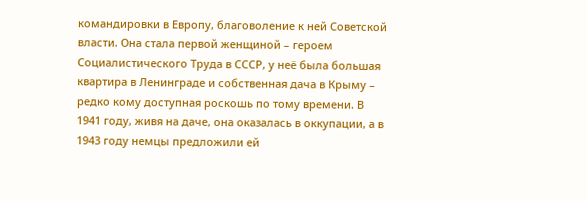командировки в Европу, благоволение к ней Советской власти. Она стала первой женщиной – героем Социалистического Труда в СССР, у неё была большая квартира в Ленинграде и собственная дача в Крыму – редко кому доступная роскошь по тому времени. В 1941 году, живя на даче, она оказалась в оккупации, а в 1943 году немцы предложили ей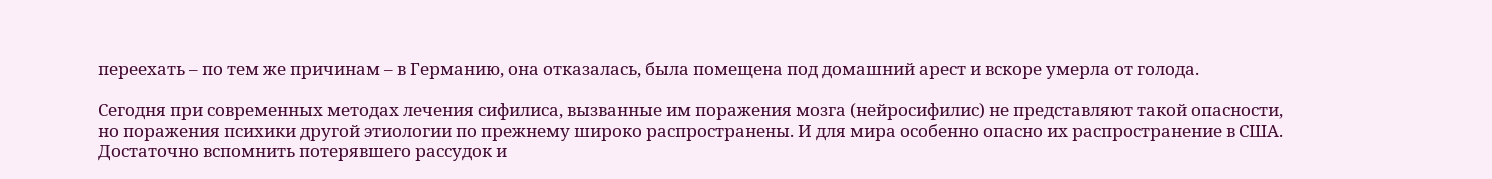переехать – по тем же причинам – в Германию, она отказалась, была помещена под домашний арест и вскоре умерла от голода.

Сегодня при современных методах лечения сифилиса, вызванные им поражения мозга (нейросифилис) не представляют такой опасности, но поражения психики другой этиологии по прежнему широко распространены. И для мира особенно опасно их распространение в США. Достаточно вспомнить потерявшего рассудок и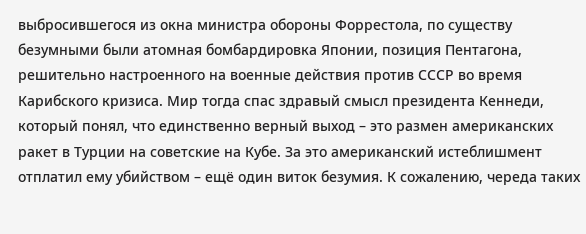выбросившегося из окна министра обороны Форрестола, по существу безумными были атомная бомбардировка Японии, позиция Пентагона, решительно настроенного на военные действия против СССР во время Карибского кризиса. Мир тогда спас здравый смысл президента Кеннеди, который понял, что единственно верный выход – это размен американских ракет в Турции на советские на Кубе. За это американский истеблишмент отплатил ему убийством – ещё один виток безумия. К сожалению, череда таких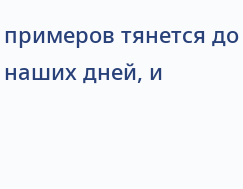примеров тянется до наших дней, и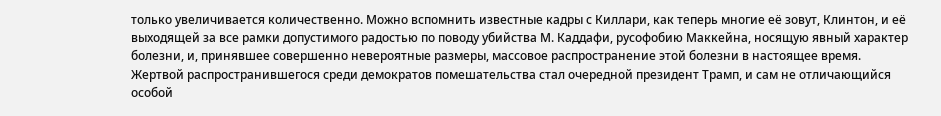только увеличивается количественно. Можно вспомнить известные кадры с Киллари, как теперь многие её зовут, Клинтон, и её выходящей за все рамки допустимого радостью по поводу убийства М. Каддафи, русофобию Маккейна, носящую явный характер болезни, и, принявшее совершенно невероятные размеры, массовое распространение этой болезни в настоящее время. Жертвой распространившегося среди демократов помешательства стал очередной президент Трамп, и сам не отличающийся особой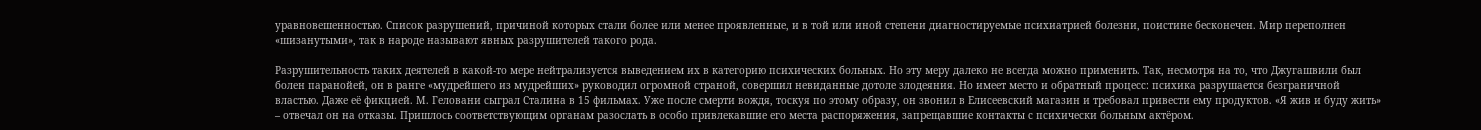уравновешенностью. Список разрушений, причиной которых стали более или менее проявленные, и в той или иной степени диагностируемые психиатрией болезни, поистине бесконечен. Мир переполнен «шизанутыми», так в народе называют явных разрушителей такого рода.

Разрушительность таких деятелей в какой-то мере нейтрализуется выведением их в категорию психических больных. Но эту меру далеко не всегда можно применить. Так, несмотря на то, что Джугашвили был болен паранойей, он в ранге «мудрейшего из мудрейших» руководил огромной страной, совершил невиданные дотоле злодеяния. Но имеет место и обратный процесс: психика разрушается безграничной властью. Даже её фикцией. М. Геловани сыграл Сталина в 15 фильмах. Уже после смерти вождя, тоскуя по этому образу, он звонил в Елисеевский магазин и требовал привести ему продуктов. «Я жив и буду жить» – отвечал он на отказы. Пришлось соответствующим органам разослать в особо привлекавшие его места распоряжения, запрещавшие контакты с психически больным актёром.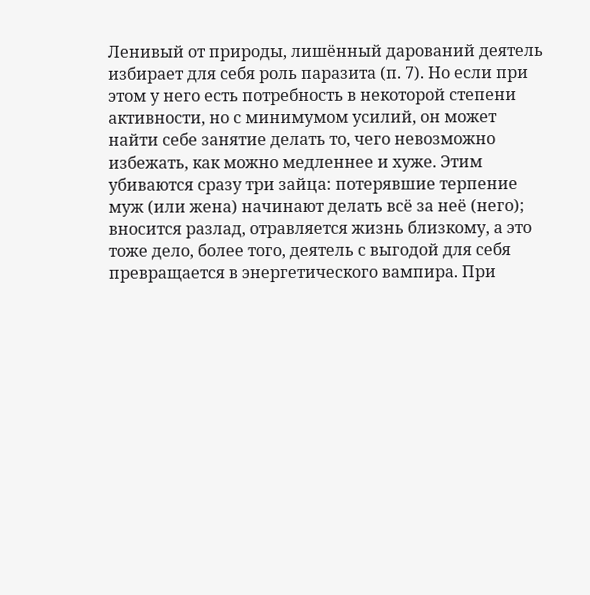Ленивый от природы, лишённый дарований деятель избирает для себя роль паразита (п. 7). Но если при этом у него есть потребность в некоторой степени активности, но с минимумом усилий, он может найти себе занятие делать то, чего невозможно избежать, как можно медленнее и хуже. Этим убиваются сразу три зайца: потерявшие терпение муж (или жена) начинают делать всё за неё (него); вносится разлад, отравляется жизнь близкому, а это тоже дело, более того, деятель с выгодой для себя превращается в энергетического вампира. При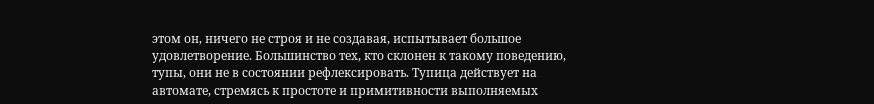этом он, ничего не строя и не создавая, испытывает большое удовлетворение. Большинство тех, кто склонен к такому поведению, тупы, они не в состоянии рефлексировать. Тупица действует на автомате, стремясь к простоте и примитивности выполняемых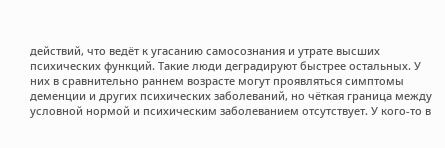действий, что ведёт к угасанию самосознания и утрате высших психических функций. Такие люди деградируют быстрее остальных. У них в сравнительно раннем возрасте могут проявляться симптомы деменции и других психических заболеваний, но чёткая граница между условной нормой и психическим заболеванием отсутствует. У кого-то в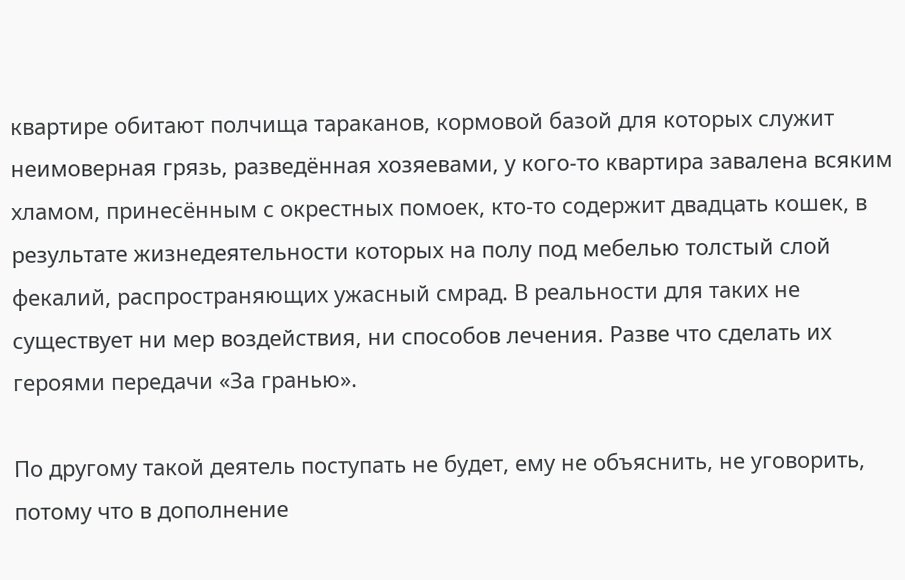квартире обитают полчища тараканов, кормовой базой для которых служит неимоверная грязь, разведённая хозяевами, у кого-то квартира завалена всяким хламом, принесённым с окрестных помоек, кто-то содержит двадцать кошек, в результате жизнедеятельности которых на полу под мебелью толстый слой фекалий, распространяющих ужасный смрад. В реальности для таких не существует ни мер воздействия, ни способов лечения. Разве что сделать их героями передачи «За гранью».

По другому такой деятель поступать не будет, ему не объяснить, не уговорить, потому что в дополнение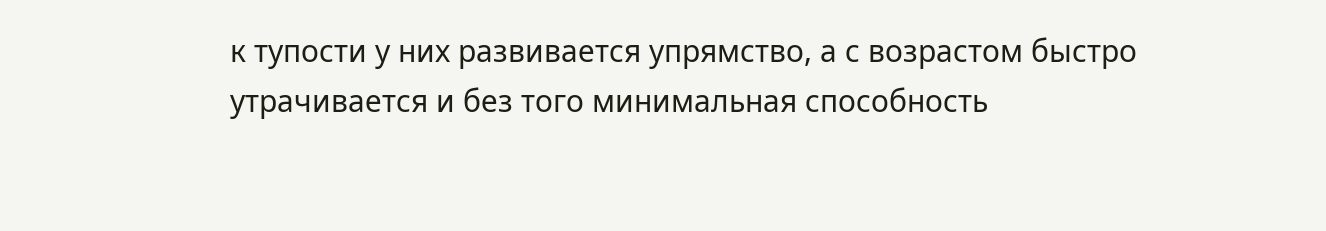к тупости у них развивается упрямство, а с возрастом быстро утрачивается и без того минимальная способность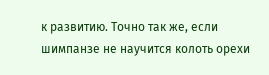к развитию. Точно так же, если шимпанзе не научится колоть орехи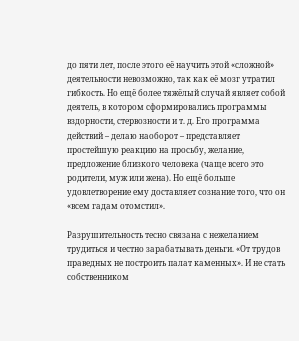до пяти лет, после этого её научить этой «сложной» деятельности невозможно, так как её мозг утратил гибкость. Но ещё более тяжёлый случай являет собой деятель, в котором сформировались программы вздорности, стервозности и т. д. Его программа действий – делаю наоборот – представляет простейшую реакцию на просьбу, желание, предложение близкого человека (чаще всего это родители, муж или жена). Но ещё больше удовлетворение ему доставляет сознание того, что он «всем гадам отомстил».

Разрушительность тесно связана с нежеланием трудиться и честно зарабатывать деньги. «От трудов праведных не построить палат каменных». И не стать собственником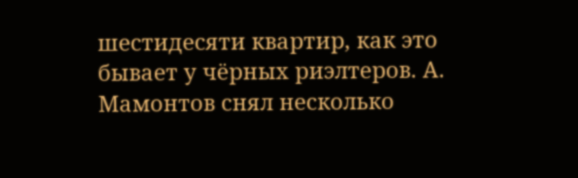шестидесяти квартир, как это бывает у чёрных риэлтеров. А. Мамонтов снял несколько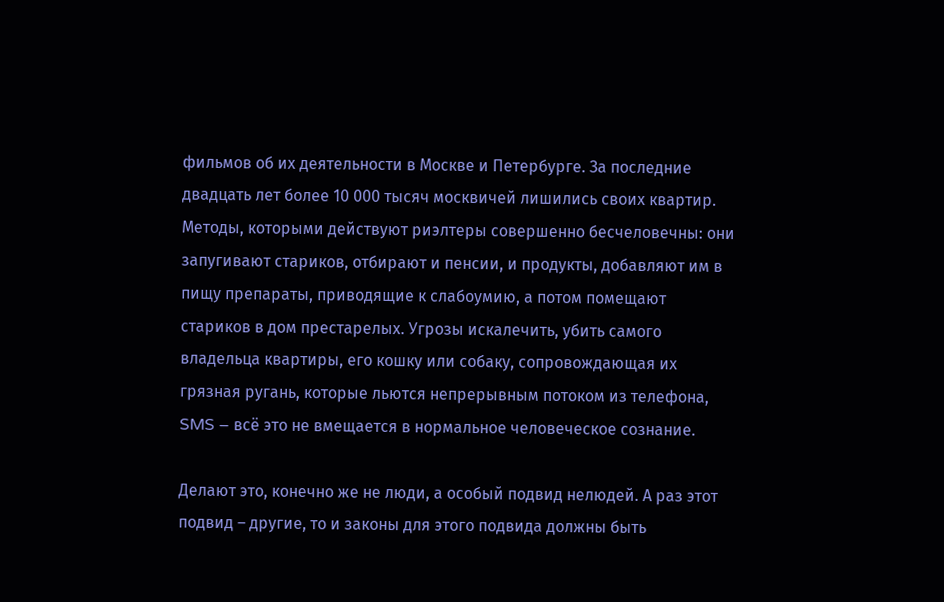фильмов об их деятельности в Москве и Петербурге. За последние двадцать лет более 10 000 тысяч москвичей лишились своих квартир. Методы, которыми действуют риэлтеры совершенно бесчеловечны: они запугивают стариков, отбирают и пенсии, и продукты, добавляют им в пищу препараты, приводящие к слабоумию, а потом помещают стариков в дом престарелых. Угрозы искалечить, убить самого владельца квартиры, его кошку или собаку, сопровождающая их грязная ругань, которые льются непрерывным потоком из телефона, SMS – всё это не вмещается в нормальное человеческое сознание.

Делают это, конечно же не люди, а особый подвид нелюдей. А раз этот подвид – другие, то и законы для этого подвида должны быть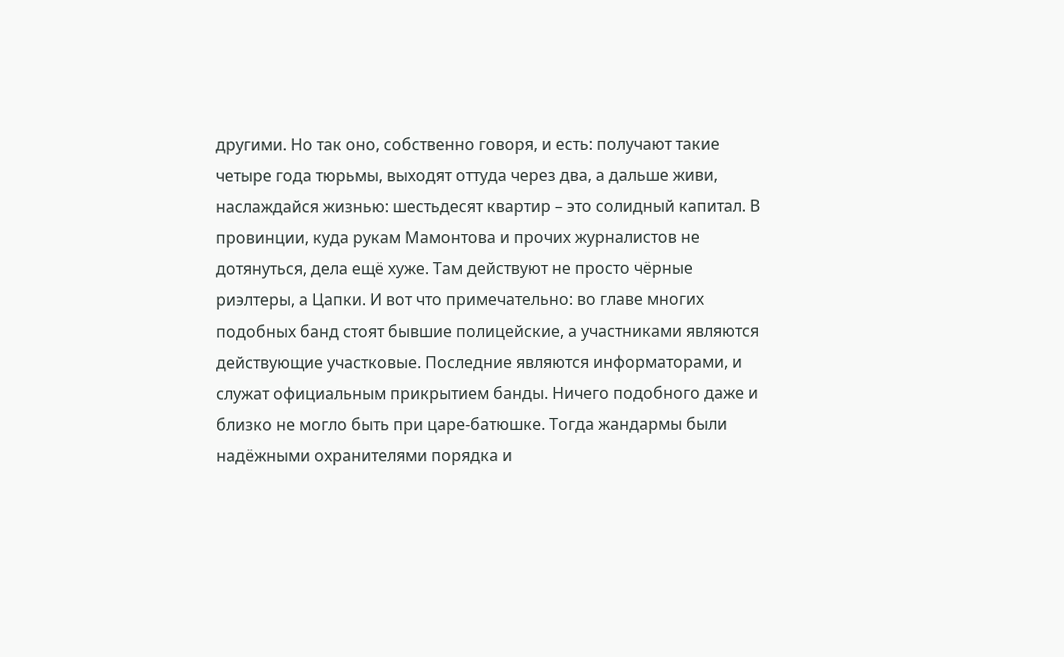другими. Но так оно, собственно говоря, и есть: получают такие четыре года тюрьмы, выходят оттуда через два, а дальше живи, наслаждайся жизнью: шестьдесят квартир – это солидный капитал. В провинции, куда рукам Мамонтова и прочих журналистов не дотянуться, дела ещё хуже. Там действуют не просто чёрные риэлтеры, а Цапки. И вот что примечательно: во главе многих подобных банд стоят бывшие полицейские, а участниками являются действующие участковые. Последние являются информаторами, и служат официальным прикрытием банды. Ничего подобного даже и близко не могло быть при царе-батюшке. Тогда жандармы были надёжными охранителями порядка и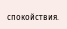спокойствия.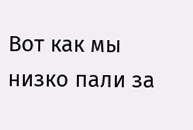Вот как мы низко пали за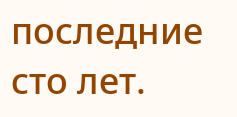последние сто лет.